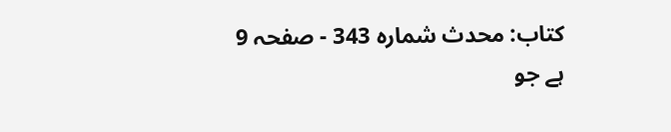کتاب: محدث شمارہ 343 - صفحہ 9
ہے جو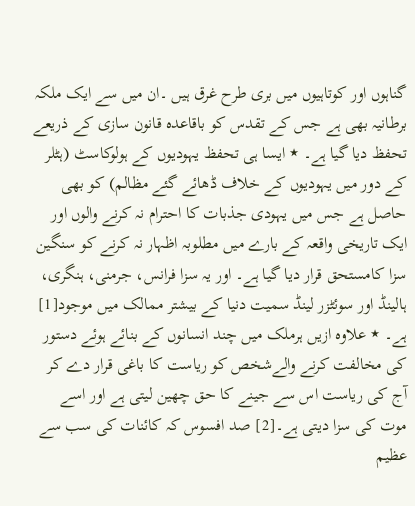گناہوں اور کوتاہیوں میں بری طرح غرق ہیں ۔ان میں سے ایک ملکہ برطانیہ بھی ہے جس کے تقدس کو باقاعدہ قانون سازی کے ذریعے تحفظ دیا گیا ہے۔ ٭ ایسا ہی تحفظ یہودیوں کے ہولوکاسٹ (ہٹلر کے دور میں یہودیوں کے خلاف ڈھائے گئے مظالم) کو بھی حاصل ہے جس میں یہودی جذبات کا احترام نہ کرنے والوں اور ایک تاریخی واقعہ کے بارے میں مطلوبہ اظہار نہ کرنے کو سنگین سزا کامستحق قرار دیا گیا ہے۔ اور یہ سزا فرانس، جرمنی، ہنگری، ہالینڈ اور سوئٹزر لینڈ سمیت دنیا کے بیشتر ممالک میں موجود[1] ہے۔ ٭ علاوہ ازیں ہرملک میں چند انسانوں کے بنائے ہوئے دستور کی مخالفت کرنے والےشخص کو ریاست کا باغی قرار دے کر آج کی ریاست اس سے جینے کا حق چھین لیتی ہے اور اسے موت کی سزا دیتی ہے۔[2] صد افسوس کہ کائنات کی سب سے عظیم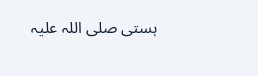ہستی صلی اللہ علیہ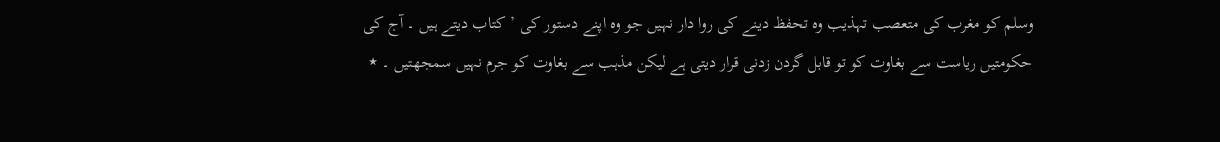وسلم کو مغرب کی متعصب تہذیب وہ تحفظ دینے کی روا دار نہیں جو وہ اپنے دستور کی ’کتاب دیتے ہیں ۔ آج کی حکومتیں ریاست سے بغاوت کو تو قابل گردن زدنی قرار دیتی ہے لیکن مذہب سے بغاوت کو جرم نہیں سمجھتیں ۔ ٭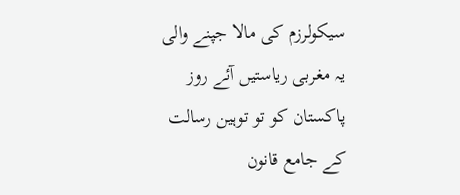سیکولرزم کی مالا جپنے والی یہ مغربی ریاستیں آئے روز پاکستان کو تو توہین رسالت کے جامع قانون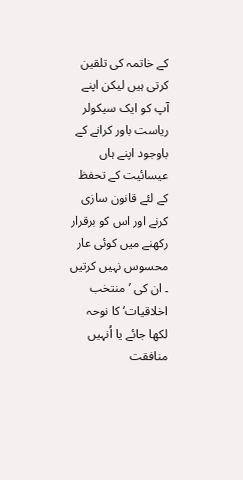کے خاتمہ کی تلقین کرتی ہیں لیکن اپنے آپ کو ایک سیکولر ریاست باور کرانے کے باوجود اپنے ہاں عیسائیت کے تحفظ کے لئے قانون سازی کرنے اور اس کو برقرار رکھنے میں کوئی عار محسوس نہیں کرتیں ۔ ان کی ’منتخب اخلاقیات‘ کا نوحہ لکھا جائے یا اُنہیں منافقت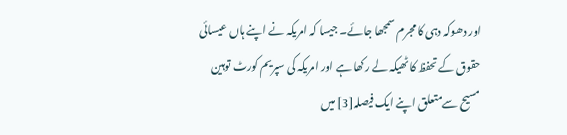اور دھوکہ دہی کا مجرم سمجھا جائے۔ جیسا کہ امریکہ نے اپنے ہاں عیسائی حقوق کے تحفظ کا ٹھیکہ لے رکھا ہے اور امریکہ کی سپریم کورٹ توہین مسیح سےمتعلق اپنے ایک فیصلہ[3] میں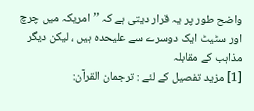واضح طور پر یہ قرار دیتی ہے کہ ’’امریکہ میں چرچ اور سٹیٹ ایک دوسرے سے علیحدہ ہیں ، لیکن دیگر مذاہب کے مقابلہ
[1] مزید تفصیل کے لئے : ترجمان القرآن: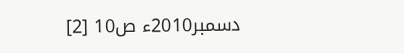دسمبر2010ء ص10 [2]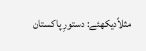مثلاًدیکھئے: دستورِ پاکستان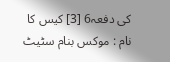کی دفعہ6 [3] کیس كا نام : موکس بنام سٹیٹ